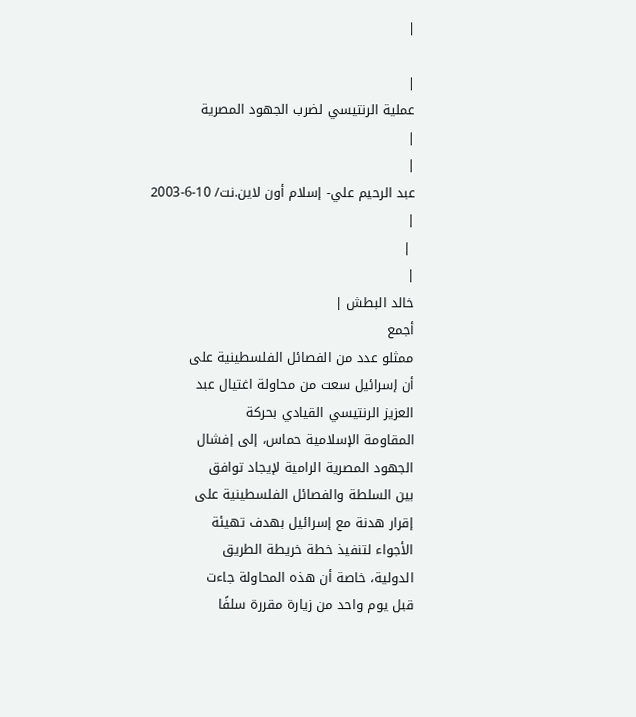|

|
عملية الرنتيسي لضرب الجهود المصرية
|
|
عبد الرحيم علي- إسلام أون لاين.نت/ 10-6-2003
|
 |
|
خالد البطش |
أجمع
ممثلو عدد من الفصائل الفلسطينية على
أن إسرائيل سعت من محاولة اغتيال عبد
العزيز الرنتيسي القيادي بحركة
المقاومة الإسلامية حماس، إلى إفشال
الجهود المصرية الرامية لإيجاد توافق
بين السلطة والفصائل الفلسطينية على
إقرار هدنة مع إسرائيل بهدف تهيئة
الأجواء لتنفيذ خطة خريطة الطريق
الدولية، خاصة أن هذه المحاولة جاءت
قبل يوم واحد من زيارة مقررة سلفًا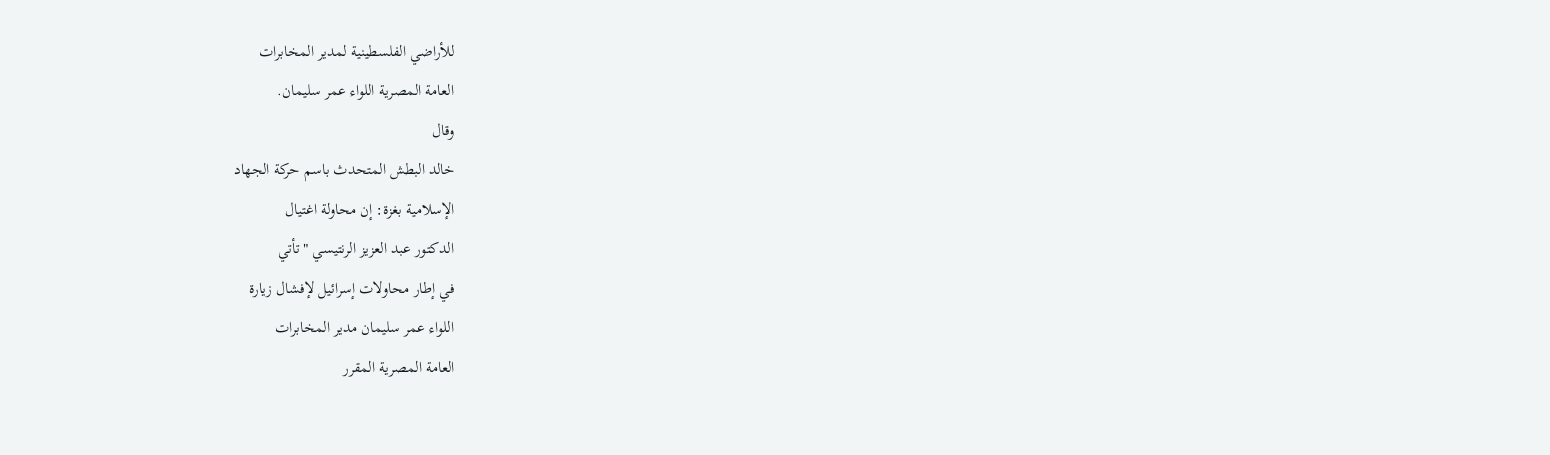للأراضي الفلسطينية لمدير المخابرات
العامة المصرية اللواء عمر سليمان.
وقال
خالد البطش المتحدث باسم حركة الجهاد
الإسلامية بغزة: إن محاولة اغتيال
الدكتور عبد العزيز الرنتيسي "تأتي
في إطار محاولات إسرائيل لإفشال زيارة
اللواء عمر سليمان مدير المخابرات
العامة المصرية المقرر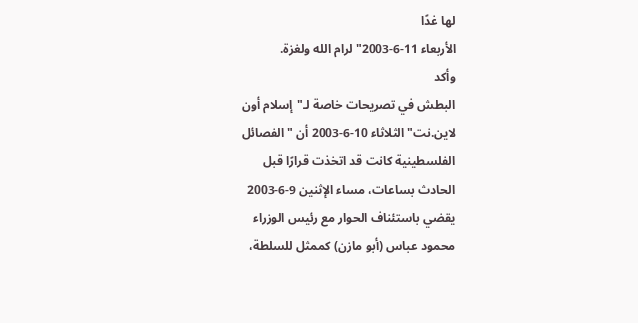لها غدًا
الأربعاء 11-6-2003" لرام الله ولغزة.
وأكد
البطش في تصريحات خاصة لـ"إسلام أون
لاين.نت" الثلاثاء 10-6-2003 أن "الفصائل
الفلسطينية كانت قد اتخذت قرارًا قبل
الحادث بساعات، مساء الإثنين 9-6-2003
يقضي باستئناف الحوار مع رئيس الوزراء
محمود عباس (أبو مازن) كممثل للسلطة،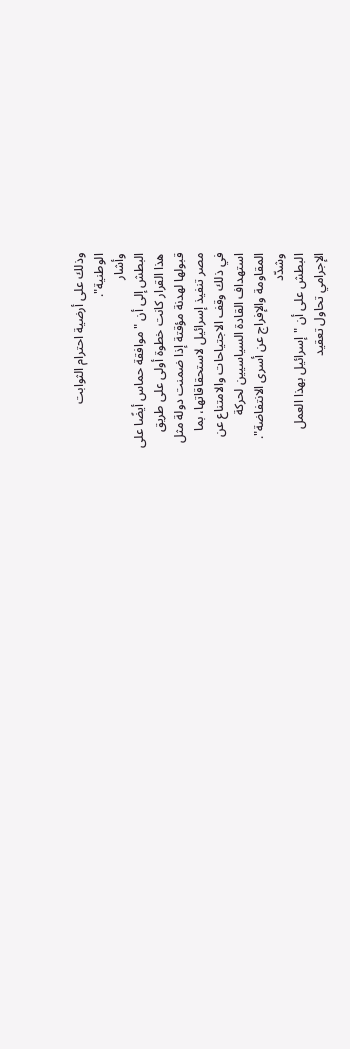وذلك على أرضية احترام الثوابت
الوطنية".
وأشار
البطش إلى أن "موافقة حماس أيضًا على
هذا القرار كانت خطوة أولى على طريق
قبولها لهدنة مؤقتة إذا ضمنت دولة مثل
مصر تنفيذ إسرائيل لاستحقاقاتها، بما
في ذلك وقف الاجتياحات والامتناع عن
استهداف القادة السياسيين لحركة
المقاومة والإفراج عن أسرى الانتفاضة".
وشدّد
البطش على أن "إسرائيل بهذا العمل
الإجرامي تحاول تعقيد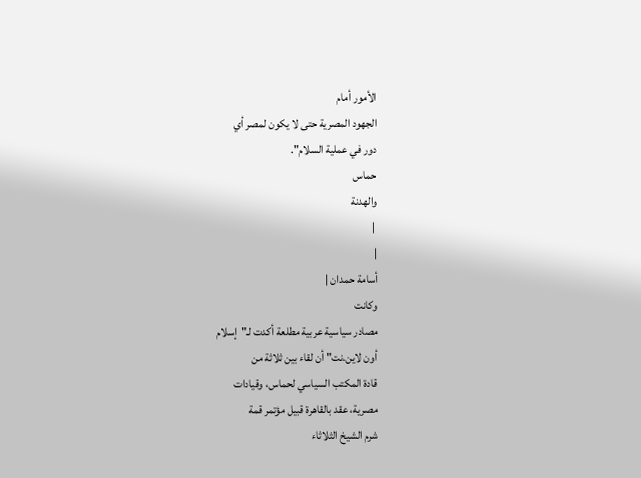الأمور أمام
الجهود المصرية حتى لا يكون لمصر أي
دور في عملية السلام".
حماس
والهدنة
 |
|
أسامة حمدان |
وكانت
مصادر سياسية عربية مطلعة أكدت لـ"إسلام
أون لاين.نت" أن لقاء بين ثلاثة من
قادة المكتب السياسي لحماس، وقيادات
مصرية، عقد بالقاهرة قبيل مؤتمر قمة
شرم الشيخ الثلاثاء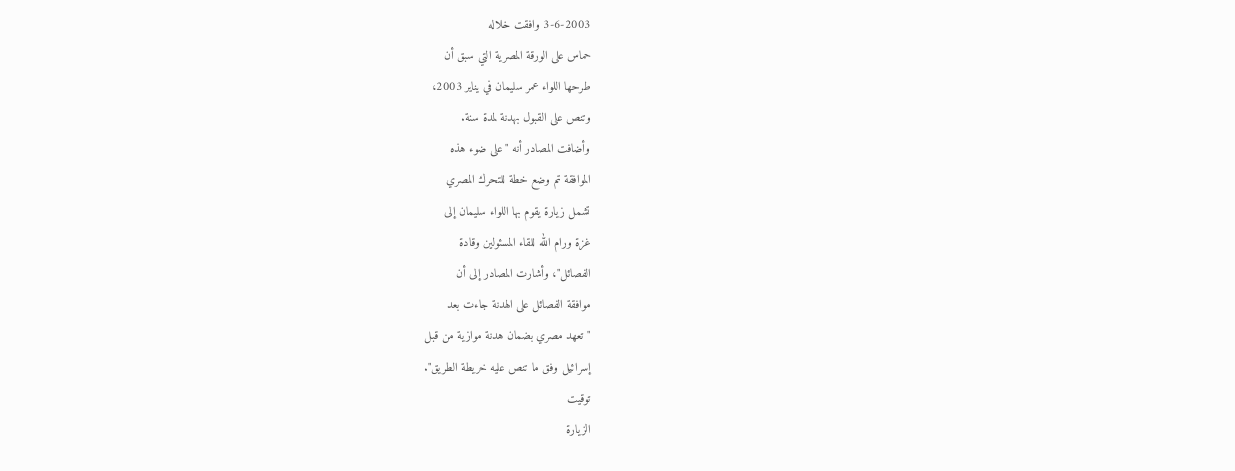3-6-2003 وافقت خلاله
حماس على الورقة المصرية التي سبق أن
طرحها اللواء عمر سليمان في يناير 2003،
وتنص على القبول بهدنة لمدة سنة.
وأضافت المصادر أنه "على ضوء هذه
الموافقة تم وضع خطة للتحرك المصري
تشمل زيارة يقوم بها اللواء سليمان إلى
غزة ورام الله للقاء المسئولين وقادة
الفصائل"، وأشارت المصادر إلى أن
موافقة الفصائل على الهدنة جاءت بعد
"تعهد مصري بضمان هدنة موازية من قبل
إسرائيل وفق ما تنص عليه خريطة الطريق".
توقيت
الزيارة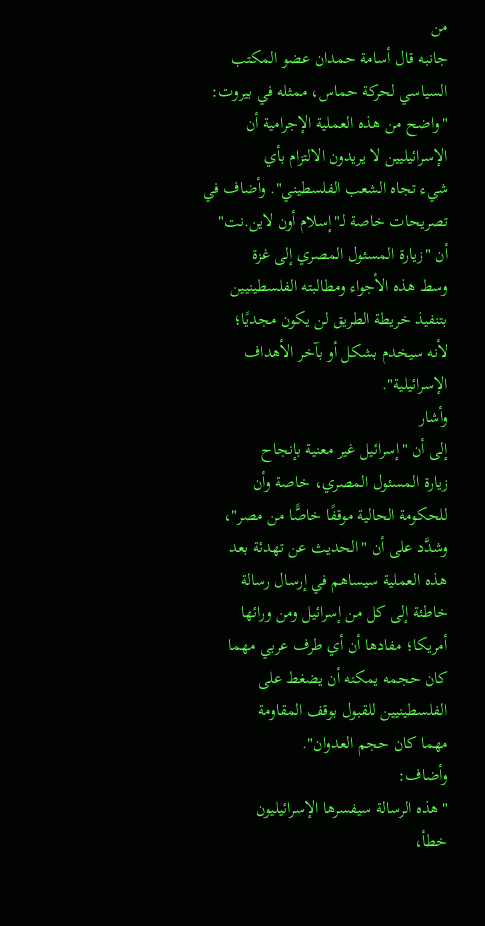من
جانبه قال أسامة حمدان عضو المكتب
السياسي لحركة حماس، ممثله في بيروت:
"واضح من هذه العملية الإجرامية أن
الإسرائيليين لا يريدون الالتزام بأي
شيء تجاه الشعب الفلسطيني". وأضاف في
تصريحات خاصة لـ"إسلام أون لاين.نت"
أن "زيارة المسئول المصري إلى غزة
وسط هذه الأجواء ومطالبته الفلسطينيين
بتنفيذ خريطة الطريق لن يكون مجديًا؛
لأنه سيخدم بشكل أو بآخر الأهداف
الإسرائيلية".
وأشار
إلى أن "إسرائيل غير معنية بإنجاح
زيارة المسئول المصري، خاصة وأن
للحكومة الحالية موقفًا خاصًّا من مصر"،
وشدَّد على أن "الحديث عن تهدئة بعد
هذه العملية سيساهم في إرسال رسالة
خاطئة إلى كل من إسرائيل ومن ورائها
أمريكا؛ مفادها أن أي طرف عربي مهما
كان حجمه يمكنه أن يضغط على
الفلسطينيين للقبول بوقف المقاومة
مهما كان حجم العدوان".
وأضاف:
"هذه الرسالة سيفسرها الإسرائيليون
خطأ،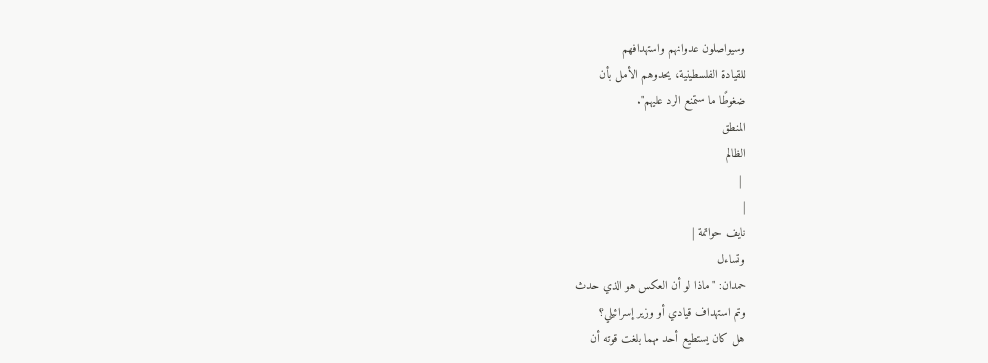وسيواصلون عدوانهم واستهدافهم
للقيادة الفلسطينية، يحدوهم الأمل بأن
ضغوطًا ما ستمنع الرد عليهم".
المنطق
الظالم
 |
|
نايف حواتمة |
وتساءل
حمدان: "ماذا لو أن العكس هو الذي حدث
وتم استهداف قيادي أو وزير إسرائيلي؟
هل كان يستطيع أحد مهما بلغت قوته أن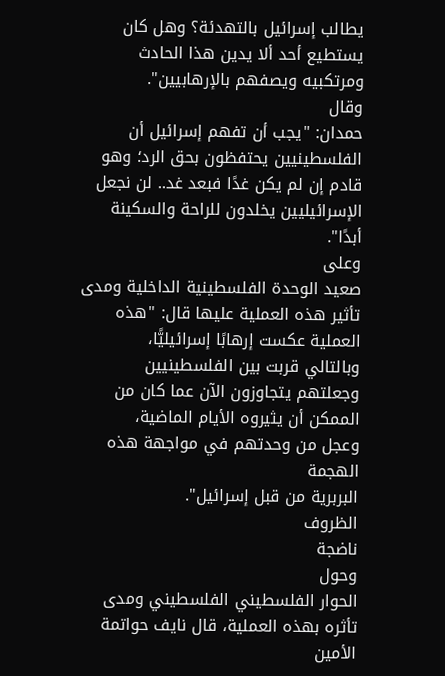يطالب إسرائيل بالتهدئة؟ وهل كان
يستطيع أحد ألا يدين هذا الحادث
ومرتكبيه ويصفهم بالإرهابيين".
وقال
حمدان: "يجب أن تفهم إسرائيل أن
الفلسطينيين يحتفظون بحق الرد؛ وهو
قادم إن لم يكن غدًا فبعد غد.. لن نجعل
الإسرائيليين يخلدون للراحة والسكينة
أبدًا".
وعلى
صعيد الوحدة الفلسطينية الداخلية ومدى
تأثير هذه العملية عليها قال: "هذه
العملية عكست إرهابًا إسرائيليًّا،
وبالتالي قربت بين الفلسطينيين
وجعلتهم يتجاوزون الآن عما كان من
الممكن أن يثيروه الأيام الماضية،
وعجل من وحدتهم في مواجهة هذه الهجمة
البربرية من قبل إسرائيل".
الظروف
ناضجة
وحول
الحوار الفلسطيني الفلسطيني ومدى
تأثره بهذه العملية، قال نايف حواتمة
الأمين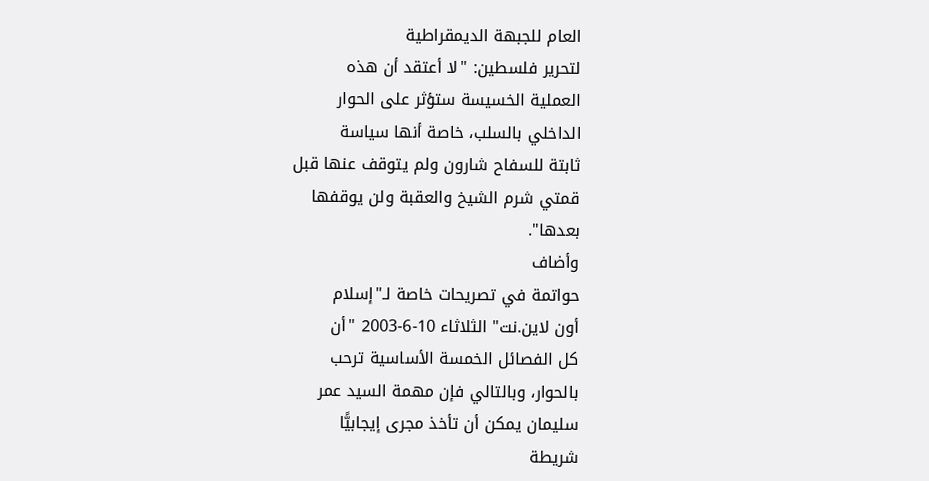العام للجبهة الديمقراطية
لتحرير فلسطين: "لا أعتقد أن هذه
العملية الخسيسة ستؤثر على الحوار
الداخلي بالسلب، خاصة أنها سياسة
ثابتة للسفاح شارون ولم يتوقف عنها قبل
قمتي شرم الشيخ والعقبة ولن يوقفها
بعدها".
وأضاف
حواتمة في تصريحات خاصة لـ"إسلام
أون لاين.نت" الثلاثاء 10-6-2003 "أن
كل الفصائل الخمسة الأساسية ترحب
بالحوار، وبالتالي فإن مهمة السيد عمر
سليمان يمكن أن تأخذ مجرى إيجابيًّا
شريطة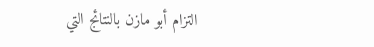التزام أبو مازن بالنتائج التي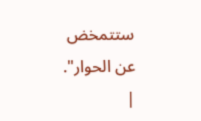ستتمخض عن الحوار".
|